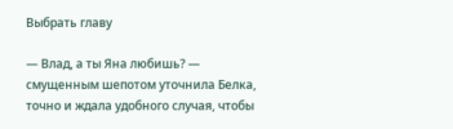Выбрать главу

— Влад, а ты Яна любишь? — смущенным шепотом уточнила Белка, точно и ждала удобного случая, чтобы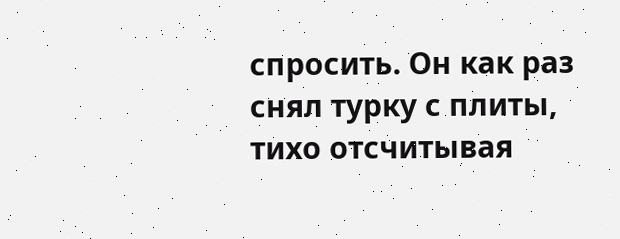спросить. Он как раз снял турку с плиты, тихо отсчитывая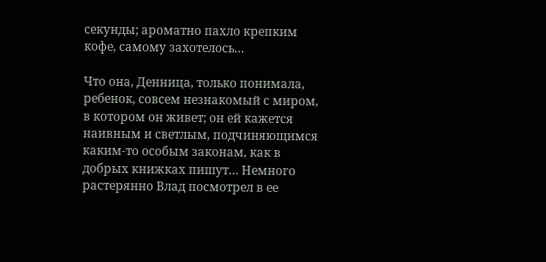секунды; ароматно пахло крепким кофе, самому захотелось…

Что она, Денница, только понимала, ребенок, совсем незнакомый с миром, в котором он живет; он ей кажется наивным и светлым, подчиняющимся каким-то особым законам, как в добрых книжках пишут… Немного растерянно Влад посмотрел в ее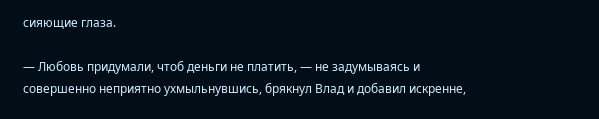сияющие глаза.

— Любовь придумали, чтоб деньги не платить, — не задумываясь и совершенно неприятно ухмыльнувшись, брякнул Влад и добавил искренне,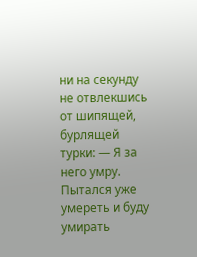ни на секунду не отвлекшись от шипящей, бурлящей турки: — Я за него умру. Пытался уже умереть и буду умирать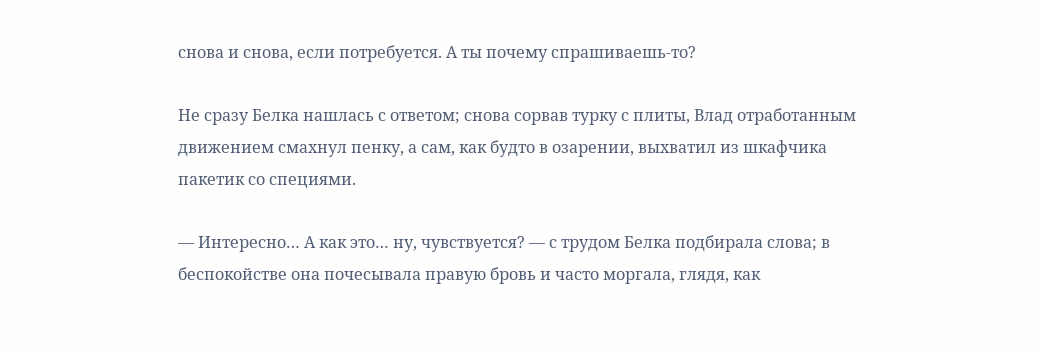снова и снова, если потребуется. А ты почему спрашиваешь-то?

Не сразу Белка нашлась с ответом; снова сорвав турку с плиты, Влад отработанным движением смахнул пенку, а сам, как будто в озарении, выхватил из шкафчика пакетик со специями.

— Интересно… А как это… ну, чувствуется? — с трудом Белка подбирала слова; в беспокойстве она почесывала правую бровь и часто моргала, глядя, как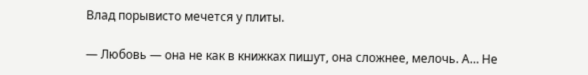Влад порывисто мечется у плиты.

— Любовь — она не как в книжках пишут, она сложнее, мелочь. А… Не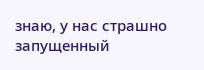знаю, у нас страшно запущенный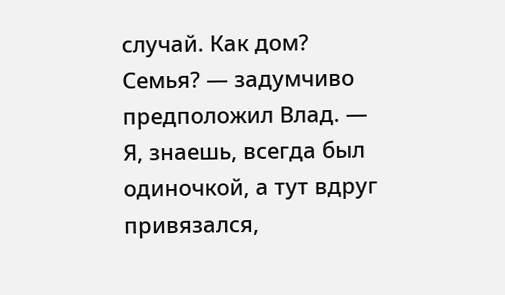случай. Как дом? Семья? — задумчиво предположил Влад. — Я, знаешь, всегда был одиночкой, а тут вдруг привязался,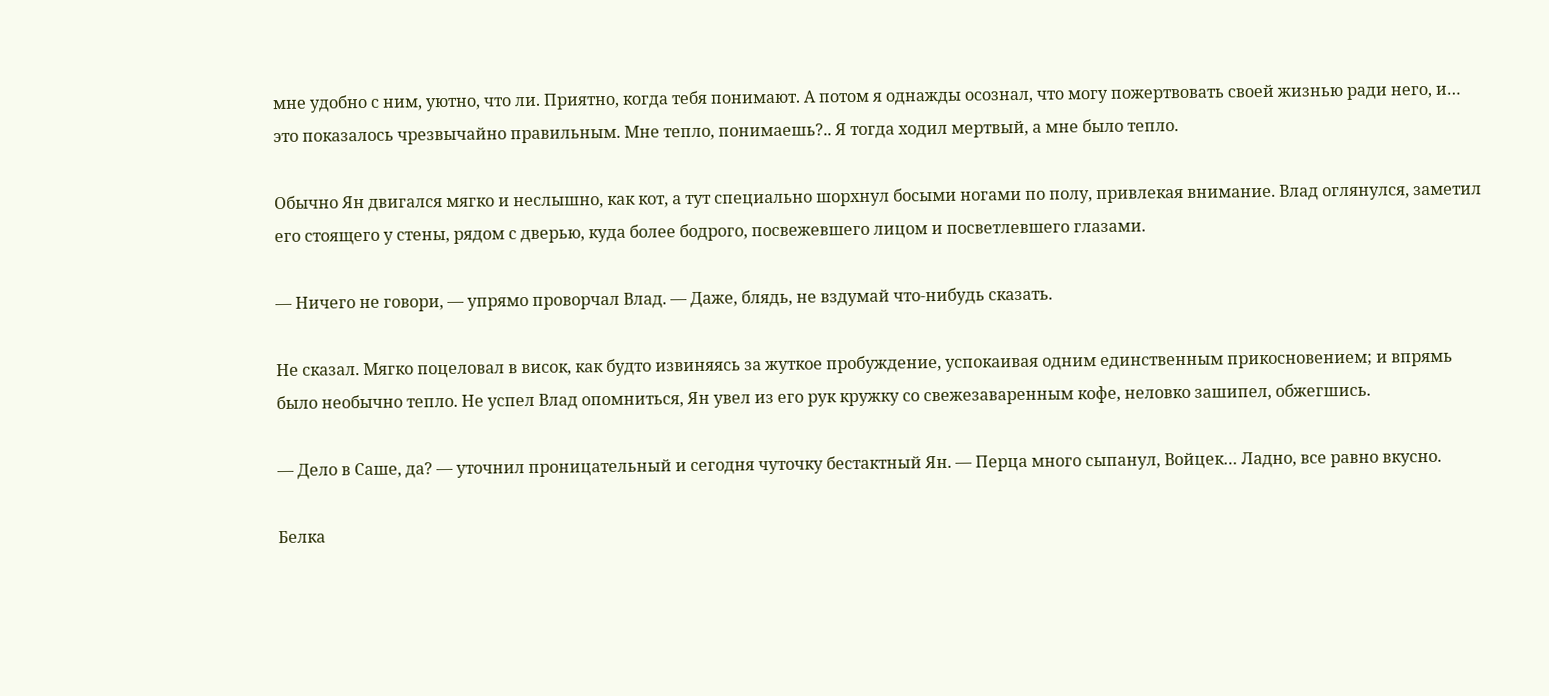мне удобно с ним, уютно, что ли. Приятно, когда тебя понимают. А потом я однажды осознал, что могу пожертвовать своей жизнью ради него, и… это показалось чрезвычайно правильным. Мне тепло, понимаешь?.. Я тогда ходил мертвый, а мне было тепло.

Обычно Ян двигался мягко и неслышно, как кот, а тут специально шорхнул босыми ногами по полу, привлекая внимание. Влад оглянулся, заметил его стоящего у стены, рядом с дверью, куда более бодрого, посвежевшего лицом и посветлевшего глазами.

— Ничего не говори, — упрямо проворчал Влад. — Даже, блядь, не вздумай что-нибудь сказать.

Не сказал. Мягко поцеловал в висок, как будто извиняясь за жуткое пробуждение, успокаивая одним единственным прикосновением; и впрямь было необычно тепло. Не успел Влад опомниться, Ян увел из его рук кружку со свежезаваренным кофе, неловко зашипел, обжегшись.

— Дело в Саше, да? — уточнил проницательный и сегодня чуточку бестактный Ян. — Перца много сыпанул, Войцек… Ладно, все равно вкусно.

Белка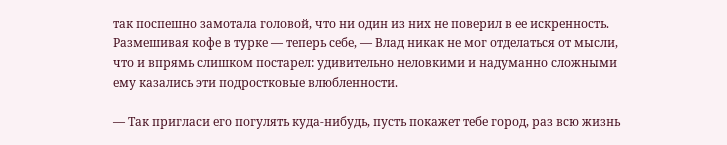так поспешно замотала головой, что ни один из них не поверил в ее искренность. Размешивая кофе в турке — теперь себе, — Влад никак не мог отделаться от мысли, что и впрямь слишком постарел: удивительно неловкими и надуманно сложными ему казались эти подростковые влюбленности.

— Так пригласи его погулять куда-нибудь, пусть покажет тебе город, раз всю жизнь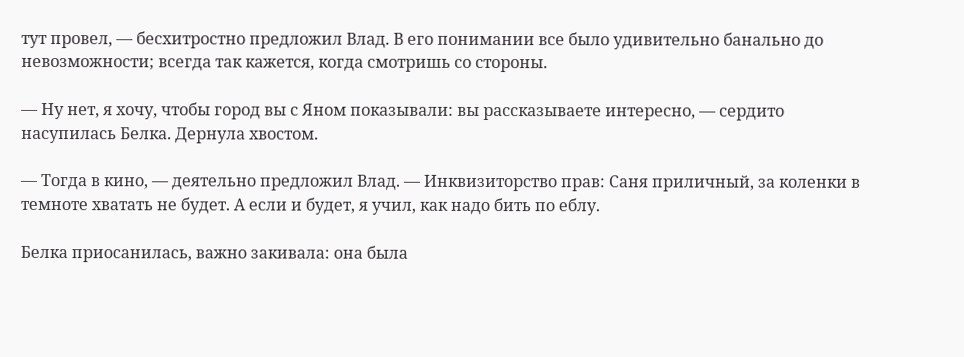тут провел, — бесхитростно предложил Влад. В его понимании все было удивительно банально до невозможности; всегда так кажется, когда смотришь со стороны.

— Ну нет, я хочу, чтобы город вы с Яном показывали: вы рассказываете интересно, — сердито насупилась Белка. Дернула хвостом.

— Тогда в кино, — деятельно предложил Влад. — Инквизиторство прав: Саня приличный, за коленки в темноте хватать не будет. А если и будет, я учил, как надо бить по еблу.

Белка приосанилась, важно закивала: она была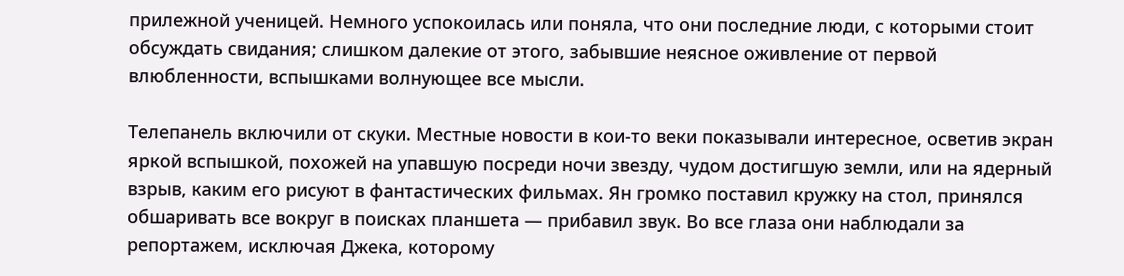прилежной ученицей. Немного успокоилась или поняла, что они последние люди, с которыми стоит обсуждать свидания; слишком далекие от этого, забывшие неясное оживление от первой влюбленности, вспышками волнующее все мысли.

Телепанель включили от скуки. Местные новости в кои-то веки показывали интересное, осветив экран яркой вспышкой, похожей на упавшую посреди ночи звезду, чудом достигшую земли, или на ядерный взрыв, каким его рисуют в фантастических фильмах. Ян громко поставил кружку на стол, принялся обшаривать все вокруг в поисках планшета — прибавил звук. Во все глаза они наблюдали за репортажем, исключая Джека, которому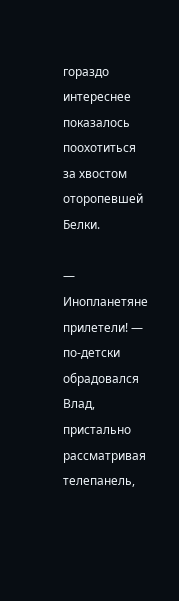гораздо интереснее показалось поохотиться за хвостом оторопевшей Белки.

— Инопланетяне прилетели! — по-детски обрадовался Влад, пристально рассматривая телепанель,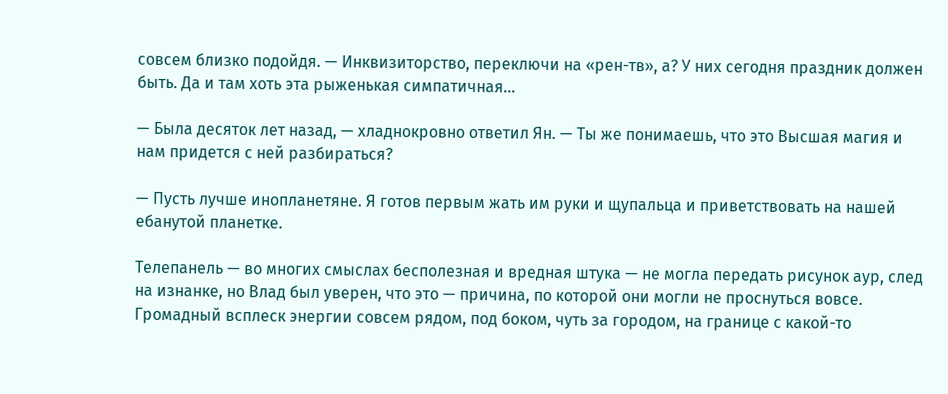совсем близко подойдя. — Инквизиторство, переключи на «рен-тв», а? У них сегодня праздник должен быть. Да и там хоть эта рыженькая симпатичная…

— Была десяток лет назад, — хладнокровно ответил Ян. — Ты же понимаешь, что это Высшая магия и нам придется с ней разбираться?

— Пусть лучше инопланетяне. Я готов первым жать им руки и щупальца и приветствовать на нашей ебанутой планетке.

Телепанель — во многих смыслах бесполезная и вредная штука — не могла передать рисунок аур, след на изнанке, но Влад был уверен, что это — причина, по которой они могли не проснуться вовсе. Громадный всплеск энергии совсем рядом, под боком, чуть за городом, на границе с какой-то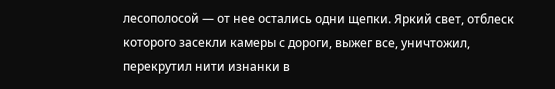лесополосой — от нее остались одни щепки. Яркий свет, отблеск которого засекли камеры с дороги, выжег все, уничтожил, перекрутил нити изнанки в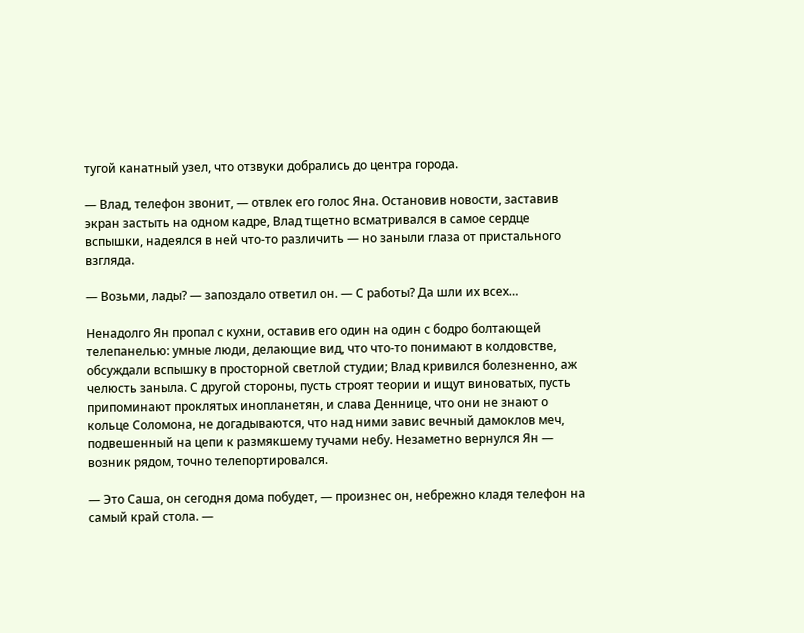тугой канатный узел, что отзвуки добрались до центра города.

— Влад, телефон звонит, — отвлек его голос Яна. Остановив новости, заставив экран застыть на одном кадре, Влад тщетно всматривался в самое сердце вспышки, надеялся в ней что-то различить — но заныли глаза от пристального взгляда.

— Возьми, лады? — запоздало ответил он. — С работы? Да шли их всех…

Ненадолго Ян пропал с кухни, оставив его один на один с бодро болтающей телепанелью: умные люди, делающие вид, что что-то понимают в колдовстве, обсуждали вспышку в просторной светлой студии; Влад кривился болезненно, аж челюсть заныла. С другой стороны, пусть строят теории и ищут виноватых, пусть припоминают проклятых инопланетян, и слава Деннице, что они не знают о кольце Соломона, не догадываются, что над ними завис вечный дамоклов меч, подвешенный на цепи к размякшему тучами небу. Незаметно вернулся Ян — возник рядом, точно телепортировался.

— Это Саша, он сегодня дома побудет, — произнес он, небрежно кладя телефон на самый край стола. —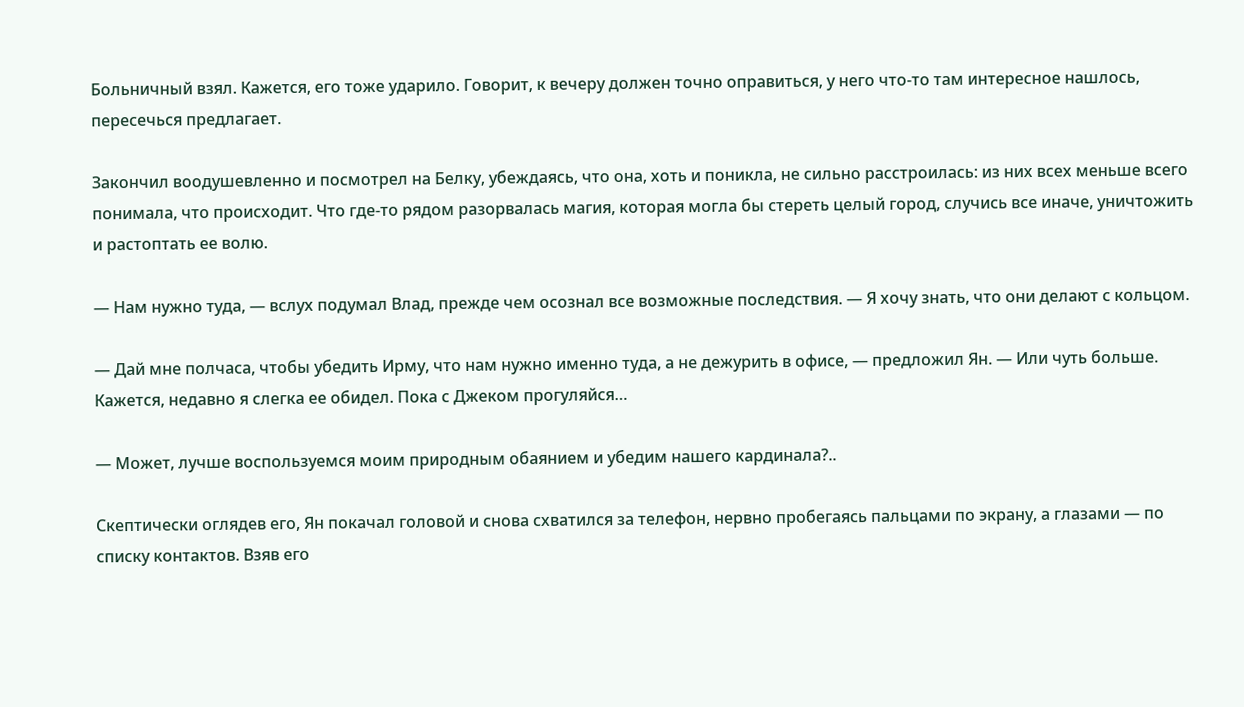Больничный взял. Кажется, его тоже ударило. Говорит, к вечеру должен точно оправиться, у него что-то там интересное нашлось, пересечься предлагает.

Закончил воодушевленно и посмотрел на Белку, убеждаясь, что она, хоть и поникла, не сильно расстроилась: из них всех меньше всего понимала, что происходит. Что где-то рядом разорвалась магия, которая могла бы стереть целый город, случись все иначе, уничтожить и растоптать ее волю.

— Нам нужно туда, — вслух подумал Влад, прежде чем осознал все возможные последствия. — Я хочу знать, что они делают с кольцом.

— Дай мне полчаса, чтобы убедить Ирму, что нам нужно именно туда, а не дежурить в офисе, — предложил Ян. — Или чуть больше. Кажется, недавно я слегка ее обидел. Пока с Джеком прогуляйся…

— Может, лучше воспользуемся моим природным обаянием и убедим нашего кардинала?..

Скептически оглядев его, Ян покачал головой и снова схватился за телефон, нервно пробегаясь пальцами по экрану, а глазами — по списку контактов. Взяв его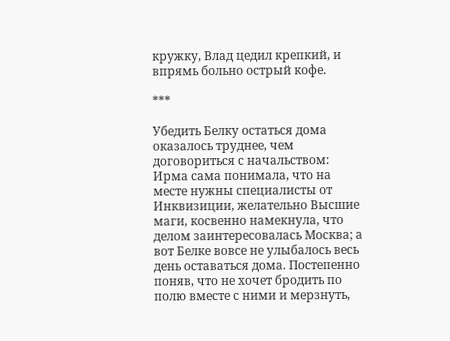кружку, Влад цедил крепкий, и впрямь больно острый кофе.

***

Убедить Белку остаться дома оказалось труднее, чем договориться с начальством: Ирма сама понимала, что на месте нужны специалисты от Инквизиции, желательно Высшие маги, косвенно намекнула, что делом заинтересовалась Москва; а вот Белке вовсе не улыбалось весь день оставаться дома. Постепенно поняв, что не хочет бродить по полю вместе с ними и мерзнуть,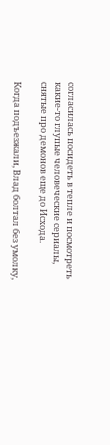согласилась посидеть в тепле и посмотреть какие-то глупые человеческие сериалы, снятые про демонов еще до Исхода.

Когда подъезжали, Влад болтал без умолку,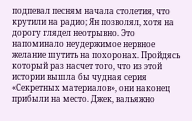подпевал песням начала столетия, что крутили на радио; Ян позволял, хотя на дорогу глядел неотрывно. Это напоминало неудержимое нервное желание шутить на похоронах. Пройдясь который раз насчет того, что из этой истории вышла бы чудная серия «Секретных материалов», они наконец прибыли на место. Джек, вальяжно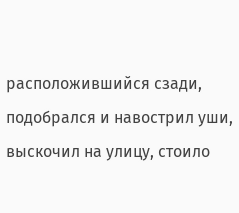расположившийся сзади, подобрался и навострил уши, выскочил на улицу, стоило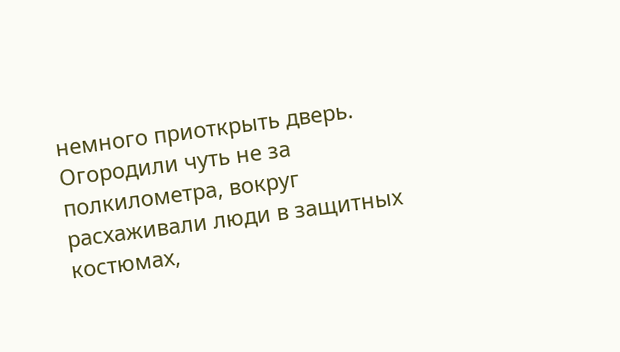немного приоткрыть дверь. Огородили чуть не за полкилометра, вокруг расхаживали люди в защитных костюмах,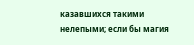казавшихся такими нелепыми; если бы магия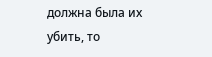должна была их убить, то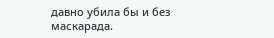давно убила бы и без маскарада.